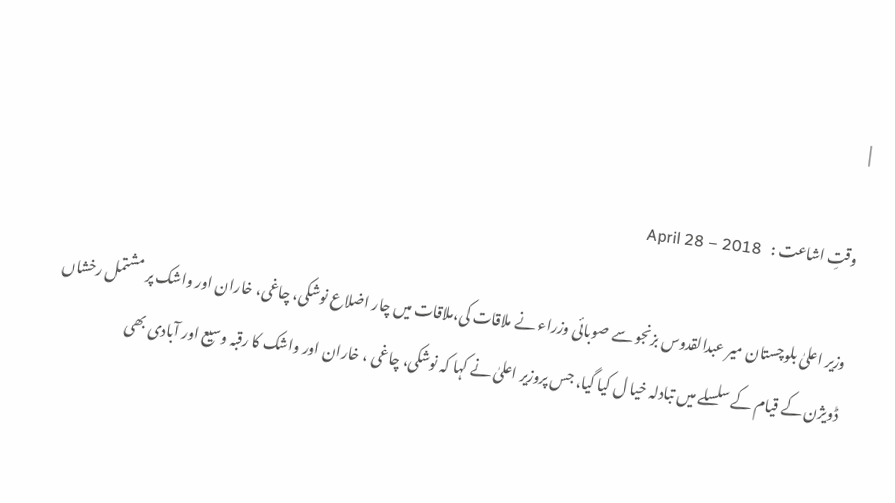|

وقتِ اشاعت :   April 28 – 2018

وزیر اعلیٰ بلوچستان میر عبدالقدوس بزنجو سے صوبائی وزراء نے ملاقات کی،ملاقات میں چار اضلاع نوشکی، چاغی، خاران اور واشک پر مشتمل رخشاں ڈویژن کے قیام کے سلسلے میں تبادلہ خیا ل کیا گیا، جس پروزیر اعلیٰ نے کہا کہ نوشکی، چاغی ، خاران اور واشک کا رقبہ وسیع اور آبادی بھی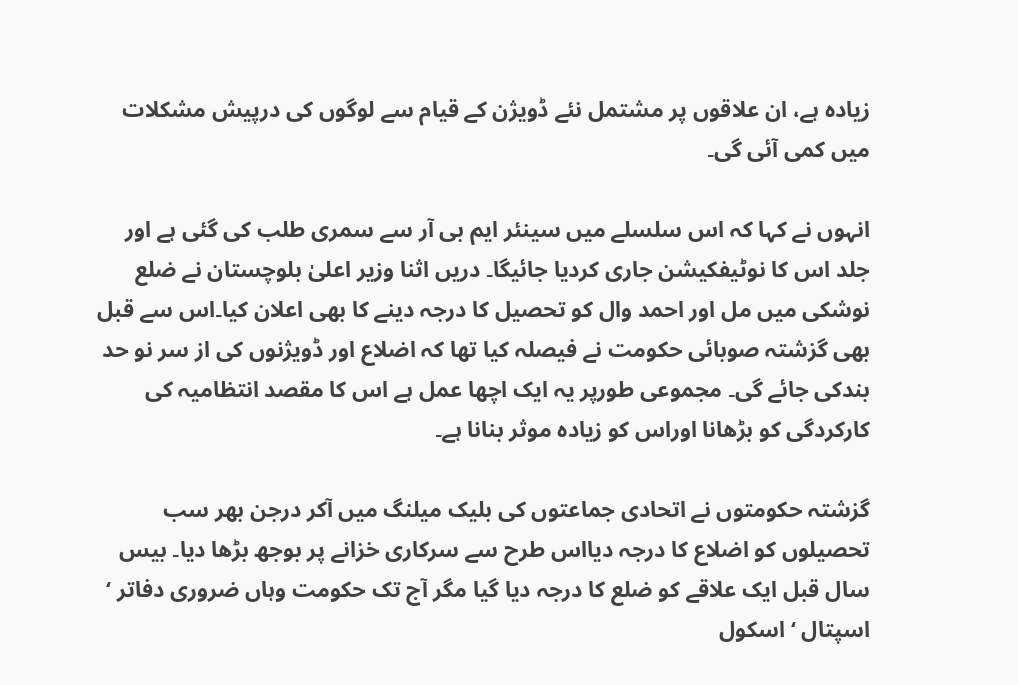زیادہ ہے، ان علاقوں پر مشتمل نئے ڈویژن کے قیام سے لوگوں کی درپیش مشکلات میں کمی آئی گی۔

انہوں نے کہا کہ اس سلسلے میں سینئر ایم بی آر سے سمری طلب کی گئی ہے اور جلد اس کا نوٹیفکیشن جاری کردیا جائیگا۔ دریں اثنا وزیر اعلیٰ بلوچستان نے ضلع نوشکی میں مل اور احمد وال کو تحصیل کا درجہ دینے کا بھی اعلان کیا۔اس سے قبل بھی گزشتہ صوبائی حکومت نے فیصلہ کیا تھا کہ اضلاع اور ڈویژنوں کی از سر نو حد بندکی جائے گی۔ مجموعی طورپر یہ ایک اچھا عمل ہے اس کا مقصد انتظامیہ کی کارکردگی کو بڑھانا اوراس کو زیادہ موثر بنانا ہے۔

گزشتہ حکومتوں نے اتحادی جماعتوں کی بلیک میلنگ میں آکر درجن بھر سب تحصیلوں کو اضلاع کا درجہ دیااس طرح سے سرکاری خزانے پر بوجھ بڑھا دیا۔ بیس سال قبل ایک علاقے کو ضلع کا درجہ دیا گیا مگر آج تک حکومت وہاں ضروری دفاتر ‘ اسپتال ‘ اسکول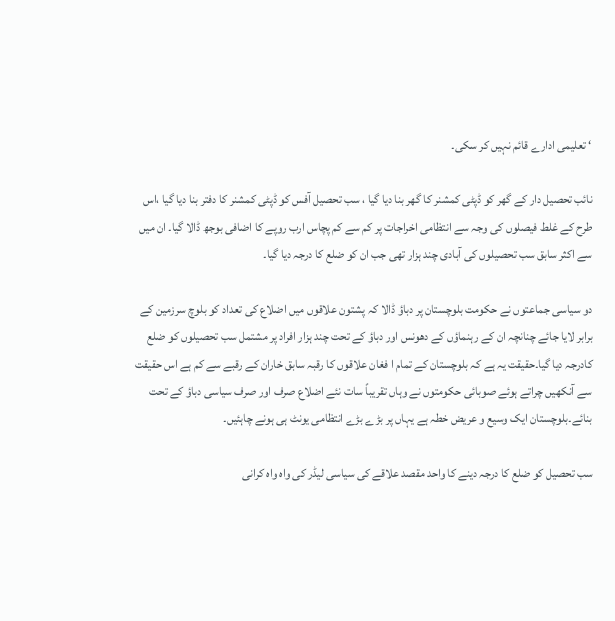‘ تعلیمی ادارے قائم نہیں کر سکی۔

نائب تحصیل دار کے گھر کو ڈپٹی کمشنر کا گھر بنا دیا گیا ، سب تحصیل آفس کو ڈپٹی کمشنر کا دفتر بنا دیا گیا ،اس طرح کے غلط فیصلوں کی وجہ سے انتظامی اخراجات پر کم سے کم پچاس ارب روپے کا اضافی بوجھ ڈالا گیا۔ ان میں سے اکثر سابق سب تحصیلوں کی آبادی چند ہزار تھی جب ان کو ضلع کا درجہ دیا گیا۔

دو سیاسی جماعتوں نے حکومت بلوچستان پر دباؤ ڈالا کہ پشتون علاقوں میں اضلاع کی تعداد کو بلوچ سرزمین کے برابر لایا جائے چنانچہ ان کے رہنماؤں کے دھونس اور دباؤ کے تحت چند ہزار افراد پر مشتمل سب تحصیلوں کو ضلع کادرجہ دیا گیا۔حقیقت یہ ہے کہ بلوچستان کے تمام ا فغان علاقوں کا رقبہ سابق خاران کے رقبے سے کم ہے اس حقیقت سے آنکھیں چراتے ہوئے صوبائی حکومتوں نے وہاں تقریباً سات نئے اضلاع صرف اور صرف سیاسی دباؤ کے تحت بنائے۔بلوچستان ایک وسیع و عریض خطہ ہے یہاں پر بڑ ے بڑے انتظامی یونٹ ہی ہونے چاہئیں۔

سب تحصیل کو ضلع کا درجہ دینے کا واحد مقصد علاقے کی سیاسی لیڈر کی واہ واہ کرانی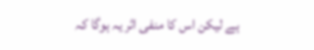ہے لیکن اس کا منفی اثر یہ ہوگا کہ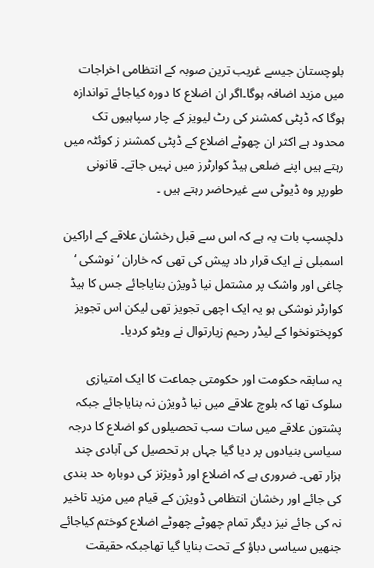بلوچستان جیسے غریب ترین صوبہ کے انتظامی اخراجات میں مزید اضافہ ہوگا۔اگر ان اضلاع کا دورہ کیاجائے تواندازہ ہوگا کہ ڈپٹی کمشنر کی رٹ لیویز کے چار سپاہیوں تک محدود ہے اکثر ان چھوٹے اضلاع کے ڈپٹی کمشنر ز کوئٹہ میں رہتے ہیں اپنے ضلعی ہیڈ کوارٹرز میں نہیں جاتے۔ قانونی طورپر وہ ڈیوٹی سے غیرحاضر رہتے ہیں ۔

دلچسپ بات یہ ہے کہ اس سے قبل رخشان علاقے کے اراکین اسمبلی نے ایک قرار داد پیش کی تھی کہ خاران ‘ نوشکی ‘ چاغی اور واشک پر مشتمل نیا ڈویژن بنایاجائے جس کا ہیڈ کوارٹر نوشکی ہو یہ ایک اچھی تجویز تھی لیکن اس تجویز کوپختونخوا کے لیڈر رحیم زیارتوال نے ویٹو کردیا۔

یہ سابقہ حکومت اور حکومتی جماعت کا ایک امتیازی سلوک تھا کہ بلوچ علاقے میں نیا ڈویژن نہ بنایاجائے جبکہ پشتون علاقے میں سات سب تحصیلوں کو اضلاع کا درجہ سیاسی بنیادوں پر دیا گیا جہاں ہر تحصیل کی آبادی چند ہزار تھی۔ ضروری ہے کہ اضلاع اور ڈویژنز کی دوبارہ حد بندی کی جائے اور رخشان انتظامی ڈویژن کے قیام میں مزید تاخیر نہ کی جائے نیز دیگر تمام چھوٹے چھوٹے اضلاع کوختم کیاجائے جنھیں سیاسی دباؤ کے تحت بنایا گیا تھاجبکہ حقیقت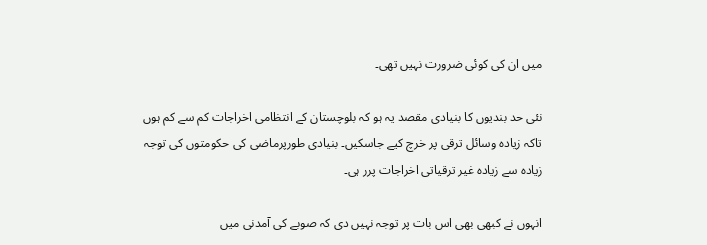میں ان کی کوئی ضرورت نہیں تھی۔

نئی حد بندیوں کا بنیادی مقصد یہ ہو کہ بلوچستان کے انتظامی اخراجات کم سے کم ہوں تاکہ زیادہ وسائل ترقی پر خرچ کیے جاسکیں۔ بنیادی طورپرماضی کی حکومتوں کی توجہ زیادہ سے زیادہ غیر ترقیاتی اخراجات پرر ہی۔

انہوں نے کبھی بھی اس بات پر توجہ نہیں دی کہ صوبے کی آمدنی میں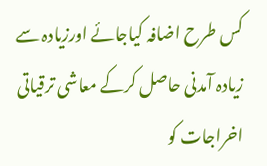کس طرح اضافہ کیاجائے اورزیادہ سے زیادہ آمدنی حاصل کرکے معاشی ترقیاتی اخراجات کو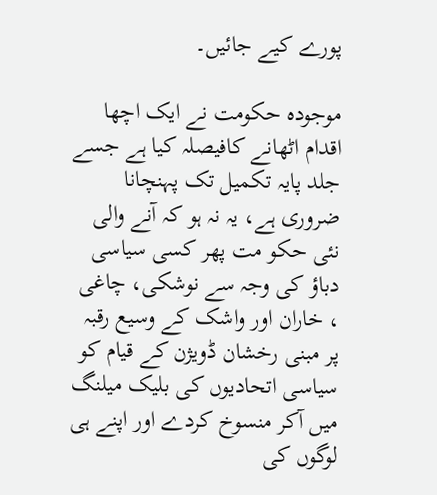پورے کیے جائیں۔

موجودہ حکومت نے ایک اچھا اقدام اٹھانے کافیصلہ کیا ہے جسے جلد پایہ تکمیل تک پہنچانا ضروری ہے، یہ نہ ہو کہ آنے والی نئی حکو مت پھر کسی سیاسی دباؤ کی وجہ سے نوشکی، چاغی ، خاران اور واشک کے وسیع رقبہ پر مبنی رخشان ڈویژن کے قیام کو سیاسی اتحادیوں کی بلیک میلنگ میں آکر منسوخ کردے اور اپنے ہی لوگوں کی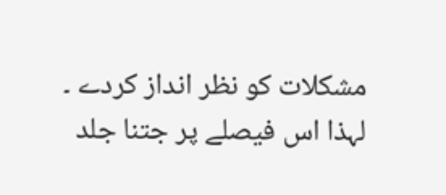مشکلات کو نظر انداز کردے ۔ لہذا اس فیصلے پر جتنا جلد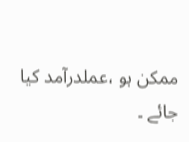ممکن ہو ،عملدرآمد کیا جائے ۔